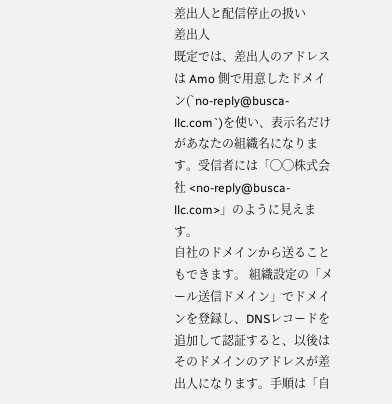差出人と配信停止の扱い
差出人
既定では、差出人のアドレスは Amo 側で用意したドメイン(`no-reply@busca-llc.com`)を使い、表示名だけがあなたの組織名になります。受信者には「◯◯株式会社 <no-reply@busca-llc.com>」のように見えます。
自社のドメインから送ることもできます。 組織設定の「メール送信ドメイン」でドメインを登録し、DNSレコードを追加して認証すると、以後はそのドメインのアドレスが差出人になります。手順は「自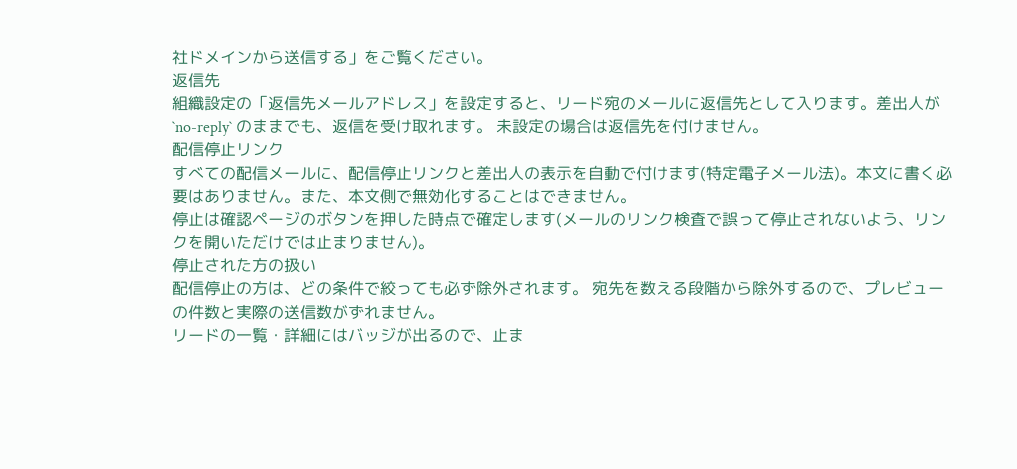社ドメインから送信する」をご覧ください。
返信先
組織設定の「返信先メールアドレス」を設定すると、リード宛のメールに返信先として入ります。差出人が `no-reply` のままでも、返信を受け取れます。 未設定の場合は返信先を付けません。
配信停止リンク
すべての配信メールに、配信停止リンクと差出人の表示を自動で付けます(特定電子メール法)。本文に書く必要はありません。また、本文側で無効化することはできません。
停止は確認ページのボタンを押した時点で確定します(メールのリンク検査で誤って停止されないよう、リンクを開いただけでは止まりません)。
停止された方の扱い
配信停止の方は、どの条件で絞っても必ず除外されます。 宛先を数える段階から除外するので、プレビューの件数と実際の送信数がずれません。
リードの一覧・詳細にはバッジが出るので、止ま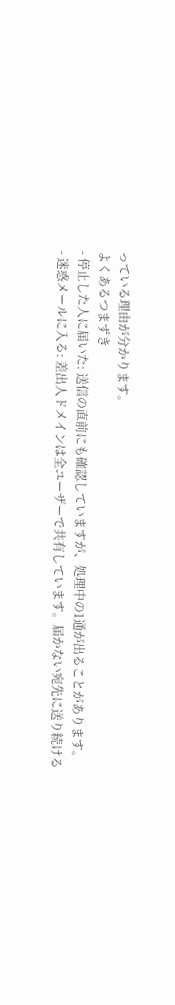っている理由が分かります。
よくあるつまずき
- 停止した人に届いた: 送信の直前にも確認していますが、処理中の1通が出ることがあります。
- 迷惑メールに入る: 差出人ドメインは全ユーザーで共有しています。届かない宛先に送り続ける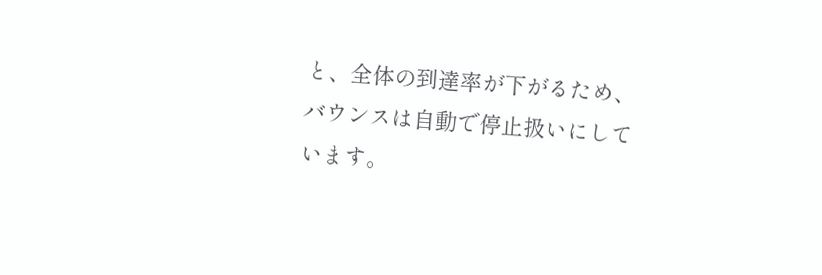と、全体の到達率が下がるため、バウンスは自動で停止扱いにしています。